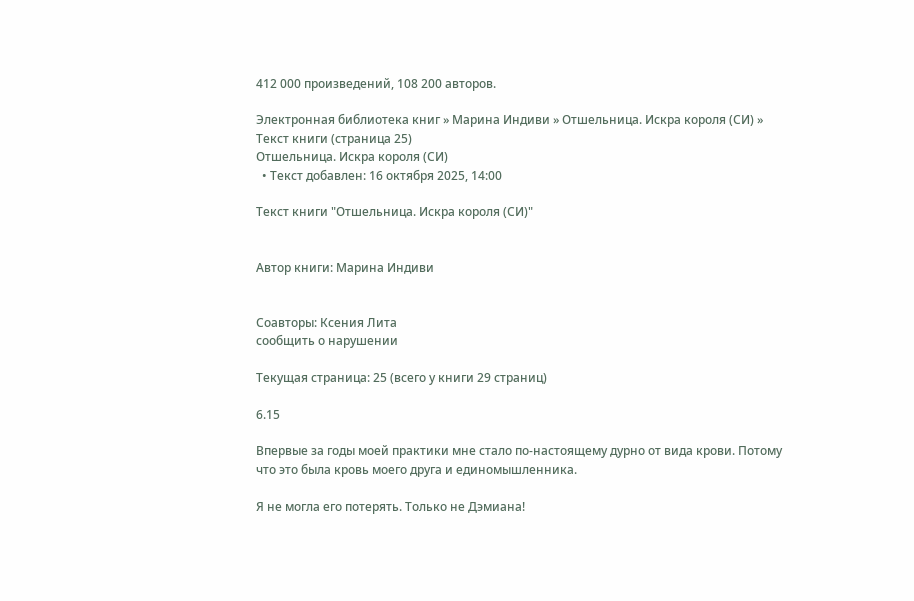412 000 произведений, 108 200 авторов.

Электронная библиотека книг » Марина Индиви » Отшельница. Искра короля (СИ) » Текст книги (страница 25)
Отшельница. Искра короля (СИ)
  • Текст добавлен: 16 октября 2025, 14:00

Текст книги "Отшельница. Искра короля (СИ)"


Автор книги: Марина Индиви


Соавторы: Ксения Лита
сообщить о нарушении

Текущая страница: 25 (всего у книги 29 страниц)

6.15

Впервые за годы моей практики мне стало по-настоящему дурно от вида крови. Потому что это была кровь моего друга и единомышленника.

Я не могла его потерять. Только не Дэмиана!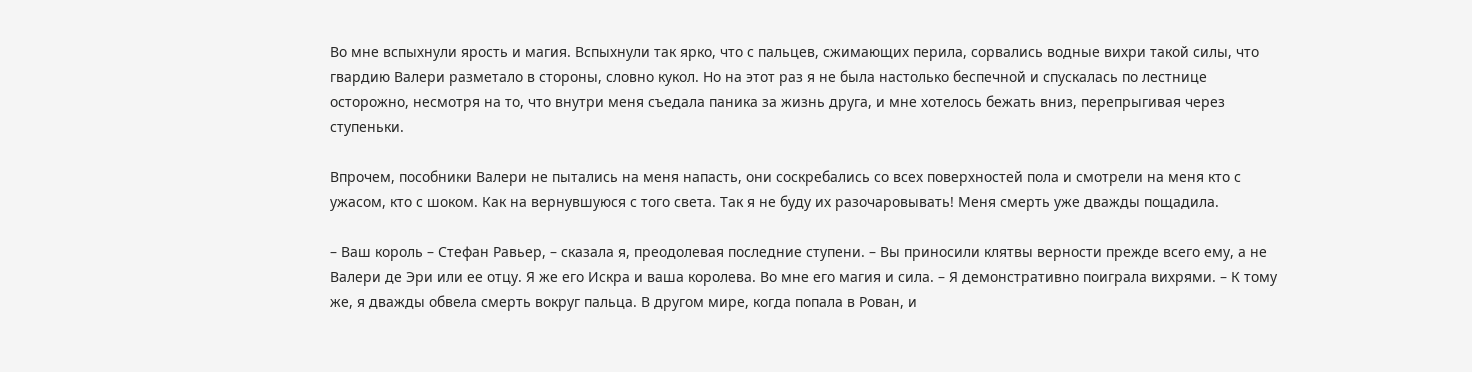Во мне вспыхнули ярость и магия. Вспыхнули так ярко, что с пальцев, сжимающих перила, сорвались водные вихри такой силы, что гвардию Валери разметало в стороны, словно кукол. Но на этот раз я не была настолько беспечной и спускалась по лестнице осторожно, несмотря на то, что внутри меня съедала паника за жизнь друга, и мне хотелось бежать вниз, перепрыгивая через ступеньки.

Впрочем, пособники Валери не пытались на меня напасть, они соскребались со всех поверхностей пола и смотрели на меня кто с ужасом, кто с шоком. Как на вернувшуюся с того света. Так я не буду их разочаровывать! Меня смерть уже дважды пощадила.

– Ваш король – Стефан Равьер, – сказала я, преодолевая последние ступени. – Вы приносили клятвы верности прежде всего ему, а не Валери де Эри или ее отцу. Я же его Искра и ваша королева. Во мне его магия и сила. – Я демонстративно поиграла вихрями. – К тому же, я дважды обвела смерть вокруг пальца. В другом мире, когда попала в Рован, и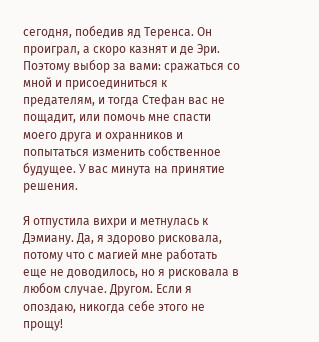сегодня, победив яд Теренса. Он проиграл, а скоро казнят и де Эри. Поэтому выбор за вами: сражаться со мной и присоединиться к предателям, и тогда Стефан вас не пощадит, или помочь мне спасти моего друга и охранников и попытаться изменить собственное будущее. У вас минута на принятие решения.

Я отпустила вихри и метнулась к Дэмиану. Да, я здорово рисковала, потому что с магией мне работать еще не доводилось, но я рисковала в любом случае. Другом. Если я опоздаю, никогда себе этого не прощу!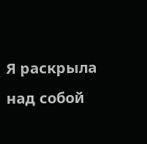Я раскрыла над собой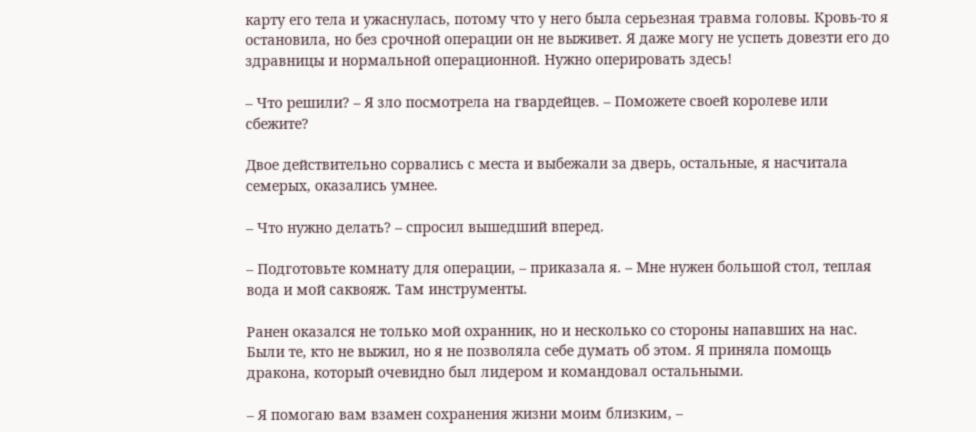карту его тела и ужаснулась, потому что у него была серьезная травма головы. Кровь-то я остановила, но без срочной операции он не выживет. Я даже могу не успеть довезти его до здравницы и нормальной операционной. Нужно оперировать здесь!

– Что решили? – Я зло посмотрела на гвардейцев. – Поможете своей королеве или сбежите?

Двое действительно сорвались с места и выбежали за дверь, остальные, я насчитала семерых, оказались умнее.

– Что нужно делать? – спросил вышедший вперед.

– Подготовьте комнату для операции, – приказала я. – Мне нужен большой стол, теплая вода и мой саквояж. Там инструменты.

Ранен оказался не только мой охранник, но и несколько со стороны напавших на нас. Были те, кто не выжил, но я не позволяла себе думать об этом. Я приняла помощь дракона, который очевидно был лидером и командовал остальными.

– Я помогаю вам взамен сохранения жизни моим близким, –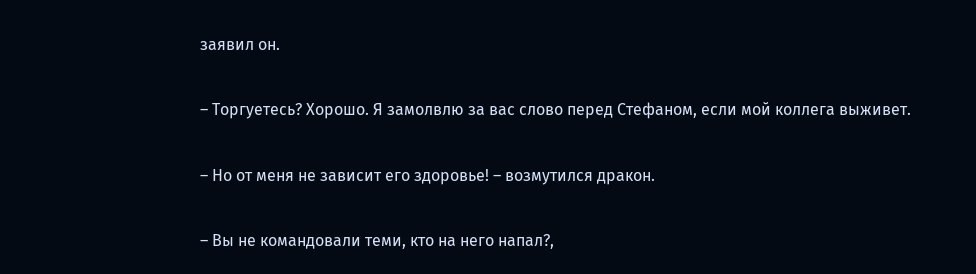заявил он.

– Торгуетесь? Хорошо. Я замолвлю за вас слово перед Стефаном, если мой коллега выживет.

– Но от меня не зависит его здоровье! – возмутился дракон.

– Вы не командовали теми, кто на него напал?,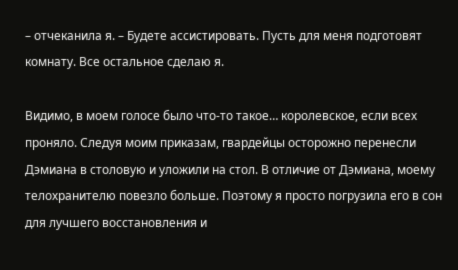– отчеканила я. – Будете ассистировать. Пусть для меня подготовят комнату. Все остальное сделаю я.

Видимо, в моем голосе было что-то такое… королевское, если всех проняло. Следуя моим приказам, гвардейцы осторожно перенесли Дэмиана в столовую и уложили на стол. В отличие от Дэмиана, моему телохранителю повезло больше. Поэтому я просто погрузила его в сон для лучшего восстановления и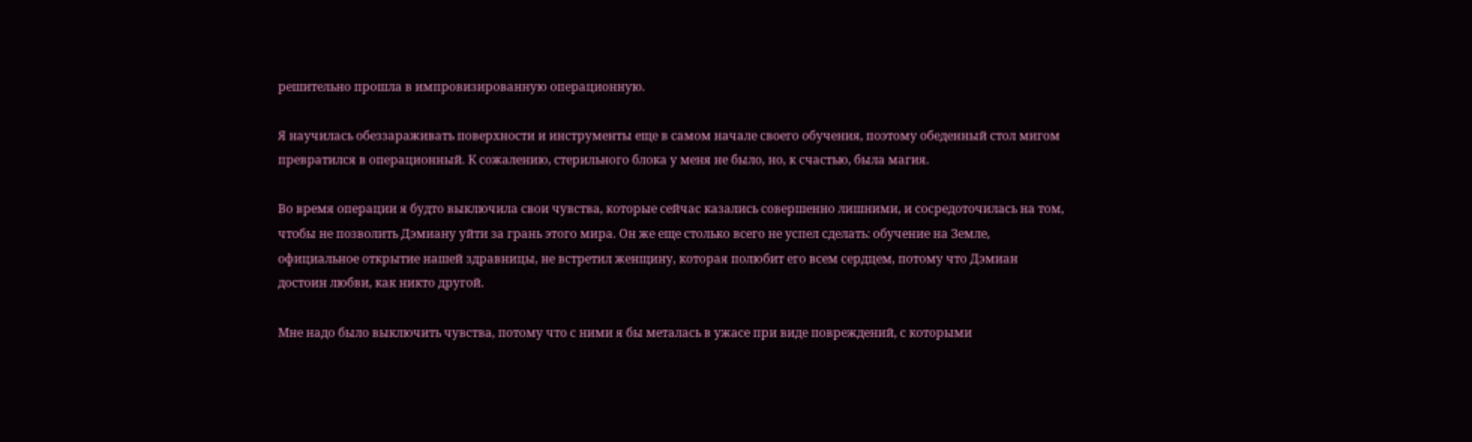решительно прошла в импровизированную операционную.

Я научилась обеззараживать поверхности и инструменты еще в самом начале своего обучения, поэтому обеденный стол мигом превратился в операционный. К сожалению, стерильного блока у меня не было, но, к счастью, была магия.

Во время операции я будто выключила свои чувства, которые сейчас казались совершенно лишними, и сосредоточилась на том, чтобы не позволить Дэмиану уйти за грань этого мира. Он же еще столько всего не успел сделать: обучение на Земле, официальное открытие нашей здравницы, не встретил женщину, которая полюбит его всем сердцем, потому что Дэмиан достоин любви, как никто другой.

Мне надо было выключить чувства, потому что с ними я бы металась в ужасе при виде повреждений, с которыми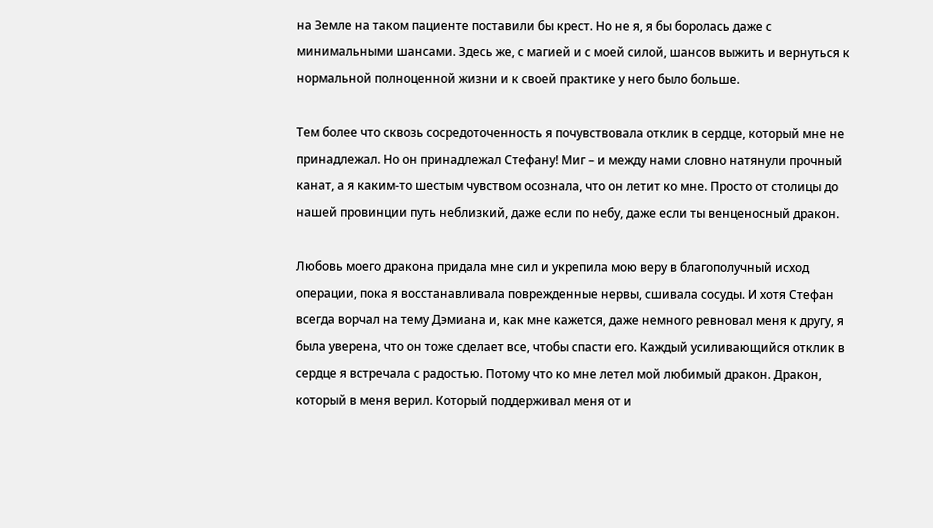на Земле на таком пациенте поставили бы крест. Но не я, я бы боролась даже с минимальными шансами. Здесь же, с магией и с моей силой, шансов выжить и вернуться к нормальной полноценной жизни и к своей практике у него было больше.

Тем более что сквозь сосредоточенность я почувствовала отклик в сердце, который мне не принадлежал. Но он принадлежал Стефану! Миг – и между нами словно натянули прочный канат, а я каким-то шестым чувством осознала, что он летит ко мне. Просто от столицы до нашей провинции путь неблизкий, даже если по небу, даже если ты венценосный дракон.

Любовь моего дракона придала мне сил и укрепила мою веру в благополучный исход операции, пока я восстанавливала поврежденные нервы, сшивала сосуды. И хотя Стефан всегда ворчал на тему Дэмиана и, как мне кажется, даже немного ревновал меня к другу, я была уверена, что он тоже сделает все, чтобы спасти его. Каждый усиливающийся отклик в сердце я встречала с радостью. Потому что ко мне летел мой любимый дракон. Дракон, который в меня верил. Который поддерживал меня от и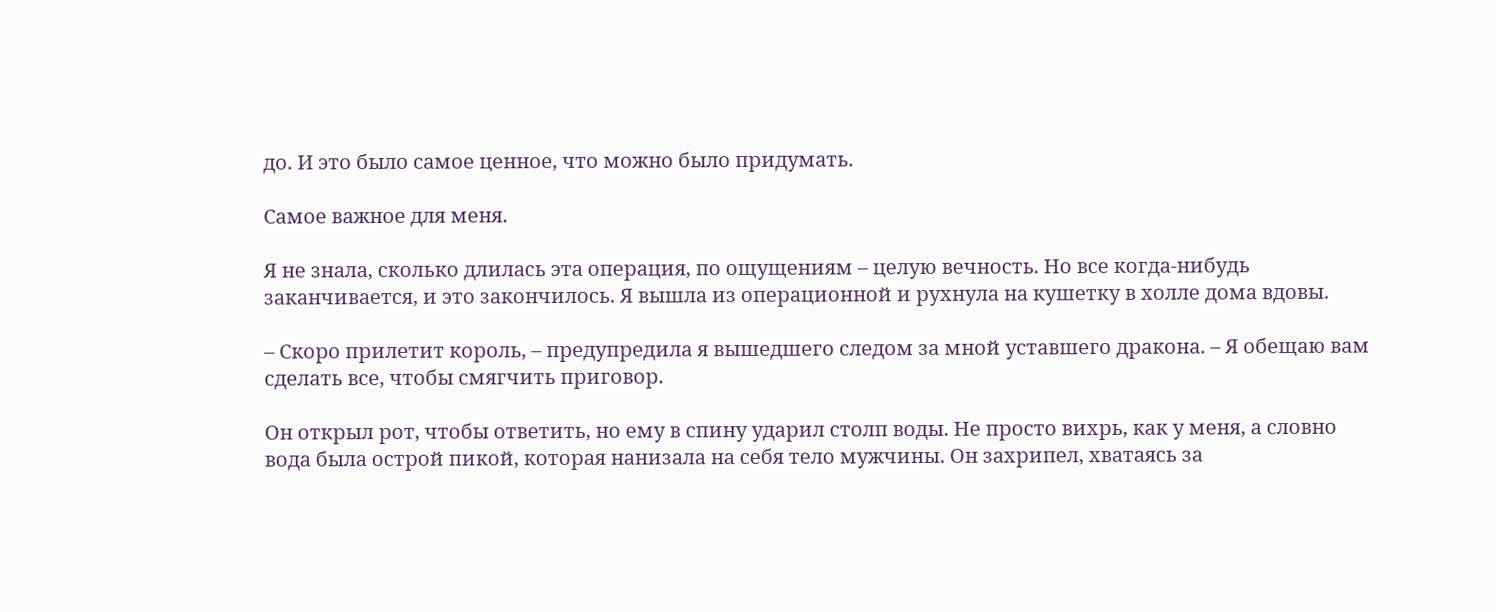до. И это было самое ценное, что можно было придумать.

Самое важное для меня.

Я не знала, сколько длилась эта операция, по ощущениям – целую вечность. Но все когда-нибудь заканчивается, и это закончилось. Я вышла из операционной и рухнула на кушетку в холле дома вдовы.

– Скоро прилетит король, – предупредила я вышедшего следом за мной уставшего дракона. – Я обещаю вам сделать все, чтобы смягчить приговор.

Он открыл рот, чтобы ответить, но ему в спину ударил столп воды. Не просто вихрь, как у меня, а словно вода была острой пикой, которая нанизала на себя тело мужчины. Он захрипел, хватаясь за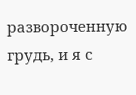развороченную грудь, и я с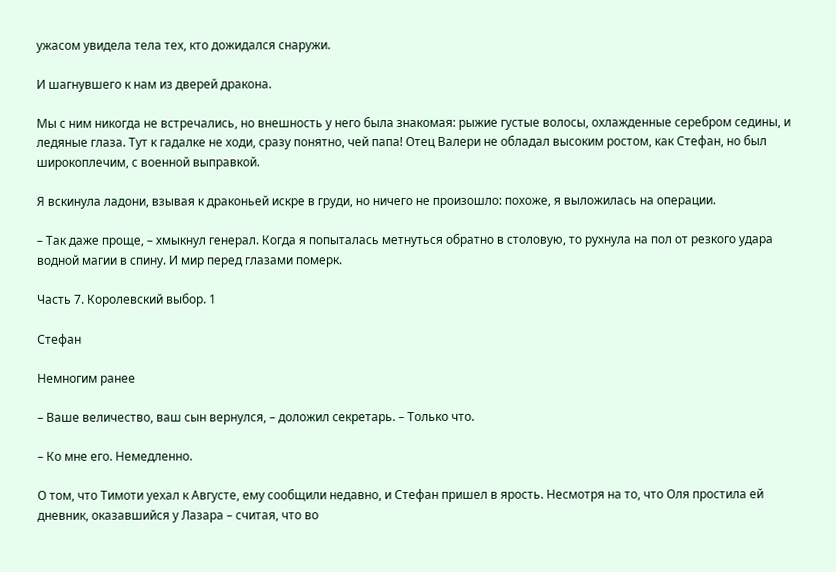ужасом увидела тела тех, кто дожидался снаружи.

И шагнувшего к нам из дверей дракона.

Мы с ним никогда не встречались, но внешность у него была знакомая: рыжие густые волосы, охлажденные серебром седины, и ледяные глаза. Тут к гадалке не ходи, сразу понятно, чей папа! Отец Валери не обладал высоким ростом, как Стефан, но был широкоплечим, с военной выправкой.

Я вскинула ладони, взывая к драконьей искре в груди, но ничего не произошло: похоже, я выложилась на операции.

– Так даже проще, – хмыкнул генерал. Когда я попыталась метнуться обратно в столовую, то рухнула на пол от резкого удара водной магии в спину. И мир перед глазами померк.

Часть 7. Королевский выбор. 1

Стефан

Немногим ранее

– Ваше величество, ваш сын вернулся, – доложил секретарь. – Только что.

– Ко мне его. Немедленно.

О том, что Тимоти уехал к Августе, ему сообщили недавно, и Стефан пришел в ярость. Несмотря на то, что Оля простила ей дневник, оказавшийся у Лазара – считая, что во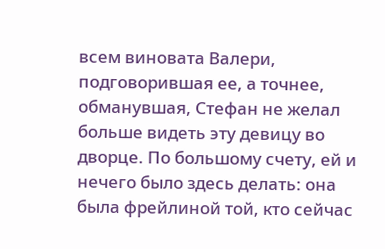всем виновата Валери, подговорившая ее, а точнее, обманувшая, Стефан не желал больше видеть эту девицу во дворце. По большому счету, ей и нечего было здесь делать: она была фрейлиной той, кто сейчас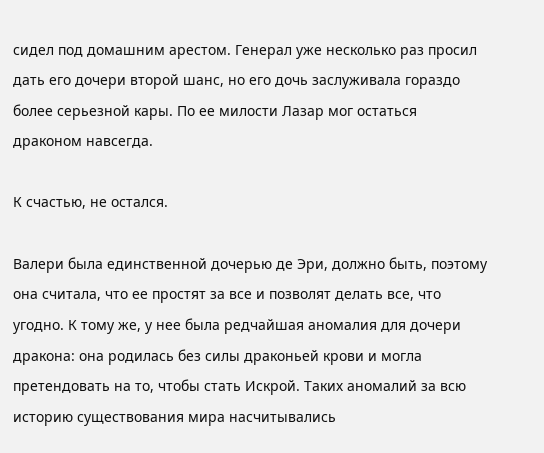сидел под домашним арестом. Генерал уже несколько раз просил дать его дочери второй шанс, но его дочь заслуживала гораздо более серьезной кары. По ее милости Лазар мог остаться драконом навсегда.

К счастью, не остался.

Валери была единственной дочерью де Эри, должно быть, поэтому она считала, что ее простят за все и позволят делать все, что угодно. К тому же, у нее была редчайшая аномалия для дочери дракона: она родилась без силы драконьей крови и могла претендовать на то, чтобы стать Искрой. Таких аномалий за всю историю существования мира насчитывались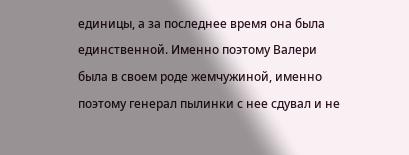единицы, а за последнее время она была единственной. Именно поэтому Валери была в своем роде жемчужиной, именно поэтому генерал пылинки с нее сдувал и не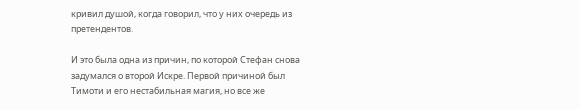кривил душой, когда говорил, что у них очередь из претендентов.

И это была одна из причин, по которой Стефан снова задумался о второй Искре. Первой причиной был Тимоти и его нестабильная магия, но все же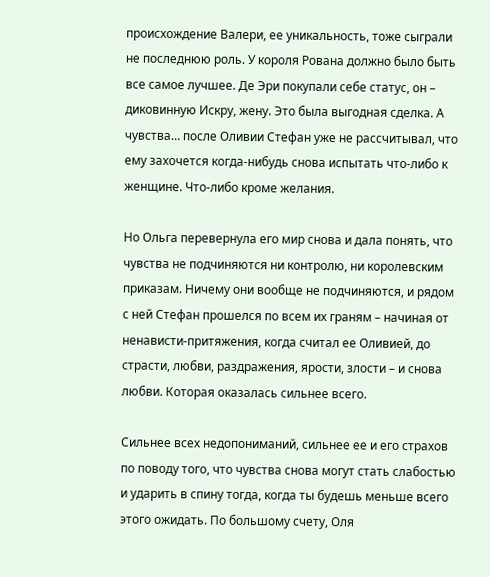происхождение Валери, ее уникальность, тоже сыграли не последнюю роль. У короля Рована должно было быть все самое лучшее. Де Эри покупали себе статус, он – диковинную Искру, жену. Это была выгодная сделка. А чувства… после Оливии Стефан уже не рассчитывал, что ему захочется когда-нибудь снова испытать что-либо к женщине. Что-либо кроме желания.

Но Ольга перевернула его мир снова и дала понять, что чувства не подчиняются ни контролю, ни королевским приказам. Ничему они вообще не подчиняются, и рядом с ней Стефан прошелся по всем их граням – начиная от ненависти-притяжения, когда считал ее Оливией, до страсти, любви, раздражения, ярости, злости – и снова любви. Которая оказалась сильнее всего.

Сильнее всех недопониманий, сильнее ее и его страхов по поводу того, что чувства снова могут стать слабостью и ударить в спину тогда, когда ты будешь меньше всего этого ожидать. По большому счету, Оля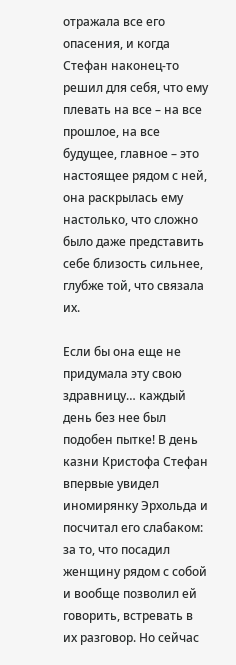отражала все его опасения, и когда Стефан наконец-то решил для себя, что ему плевать на все – на все прошлое, на все будущее, главное – это настоящее рядом с ней, она раскрылась ему настолько, что сложно было даже представить себе близость сильнее, глубже той, что связала их.

Если бы она еще не придумала эту свою здравницу… каждый день без нее был подобен пытке! В день казни Кристофа Стефан впервые увидел иномирянку Эрхольда и посчитал его слабаком: за то, что посадил женщину рядом с собой и вообще позволил ей говорить, встревать в их разговор. Но сейчас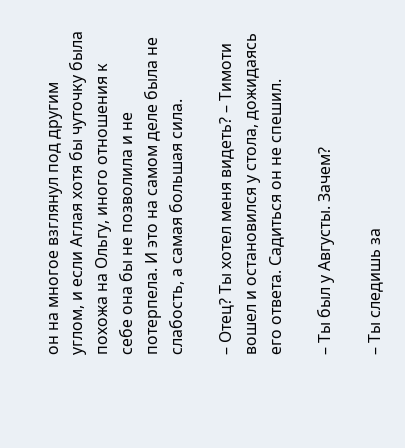он на многое взглянул под другим углом, и если Аглая хотя бы чуточку была похожа на Ольгу, иного отношения к себе она бы не позволила и не потерпела. И это на самом деле была не слабость, а самая большая сила.

– Отец? Ты хотел меня видеть? – Тимоти вошел и остановился у стола, дожидаясь его ответа. Садиться он не спешил.

– Ты был у Августы. Зачем?

– Ты следишь за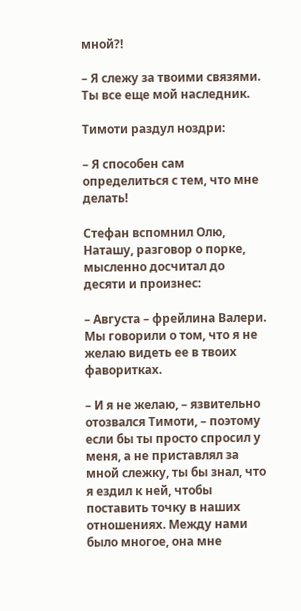мной?!

– Я слежу за твоими связями. Ты все еще мой наследник.

Тимоти раздул ноздри:

– Я способен сам определиться с тем, что мне делать!

Стефан вспомнил Олю, Наташу, разговор о порке, мысленно досчитал до десяти и произнес:

– Августа – фрейлина Валери. Мы говорили о том, что я не желаю видеть ее в твоих фаворитках.

– И я не желаю, – язвительно отозвался Тимоти, – поэтому если бы ты просто спросил у меня, а не приставлял за мной слежку, ты бы знал, что я ездил к ней, чтобы поставить точку в наших отношениях. Между нами было многое, она мне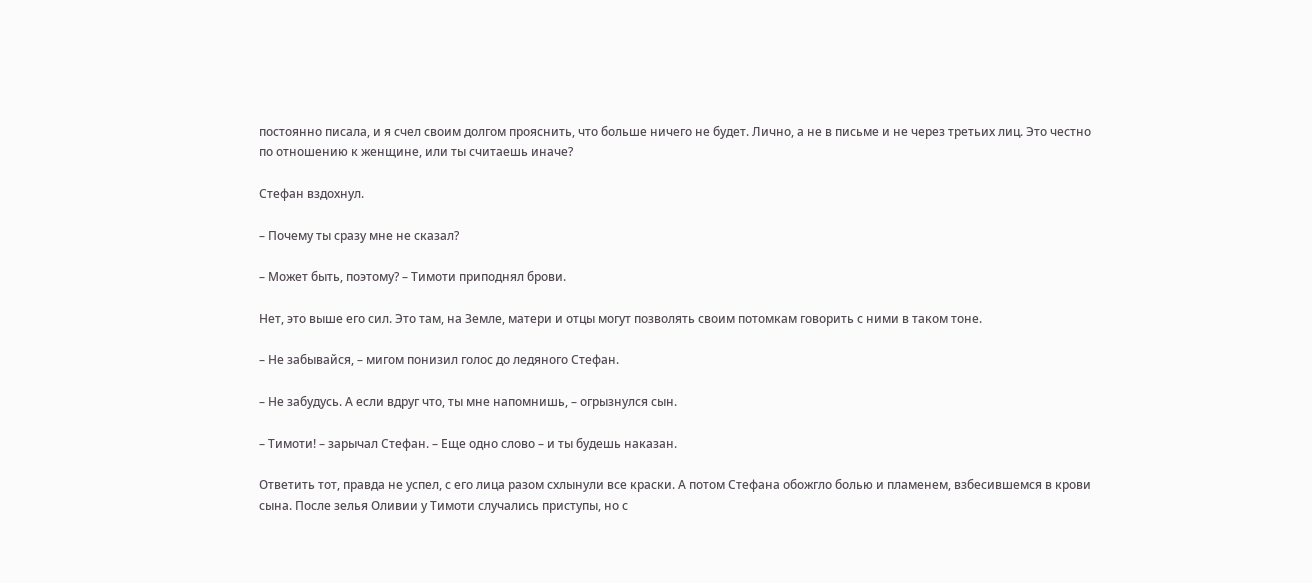постоянно писала, и я счел своим долгом прояснить, что больше ничего не будет. Лично, а не в письме и не через третьих лиц. Это честно по отношению к женщине, или ты считаешь иначе?

Стефан вздохнул.

– Почему ты сразу мне не сказал?

– Может быть, поэтому? – Тимоти приподнял брови.

Нет, это выше его сил. Это там, на Земле, матери и отцы могут позволять своим потомкам говорить с ними в таком тоне.

– Не забывайся, – мигом понизил голос до ледяного Стефан.

– Не забудусь. А если вдруг что, ты мне напомнишь, – огрызнулся сын.

– Тимоти! – зарычал Стефан. – Еще одно слово – и ты будешь наказан.

Ответить тот, правда не успел, с его лица разом схлынули все краски. А потом Стефана обожгло болью и пламенем, взбесившемся в крови сына. После зелья Оливии у Тимоти случались приступы, но с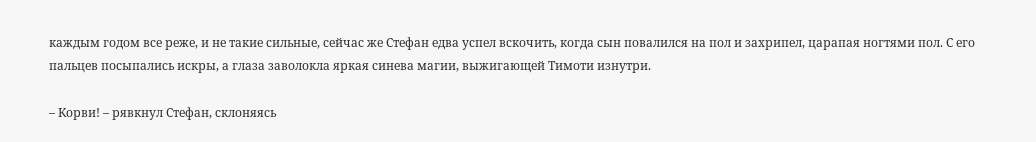каждым годом все реже, и не такие сильные, сейчас же Стефан едва успел вскочить, когда сын повалился на пол и захрипел, царапая ногтями пол. С его пальцев посыпались искры, а глаза заволокла яркая синева магии, выжигающей Тимоти изнутри.

– Корви! – рявкнул Стефан, склоняясь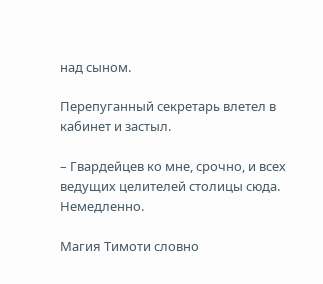над сыном.

Перепуганный секретарь влетел в кабинет и застыл.

– Гвардейцев ко мне, срочно, и всех ведущих целителей столицы сюда. Немедленно.

Магия Тимоти словно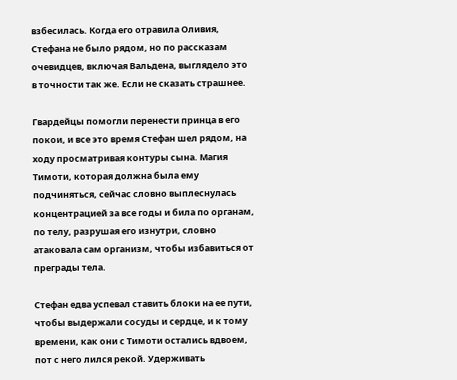взбесилась. Когда его отравила Оливия, Стефана не было рядом, но по рассказам очевидцев, включая Вальдена, выглядело это в точности так же. Если не сказать страшнее.

Гвардейцы помогли перенести принца в его покои, и все это время Стефан шел рядом, на ходу просматривая контуры сына. Магия Тимоти, которая должна была ему подчиняться, сейчас словно выплеснулась концентрацией за все годы и била по органам, по телу, разрушая его изнутри, словно атаковала сам организм, чтобы избавиться от преграды тела.

Стефан едва успевал ставить блоки на ее пути, чтобы выдержали сосуды и сердце, и к тому времени, как они с Тимоти остались вдвоем, пот с него лился рекой. Удерживать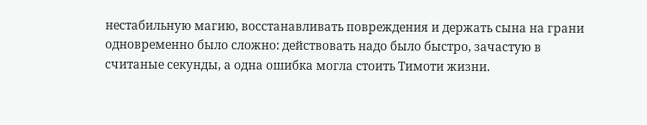нестабильную магию, восстанавливать повреждения и держать сына на грани одновременно было сложно: действовать надо было быстро, зачастую в считаные секунды, а одна ошибка могла стоить Тимоти жизни.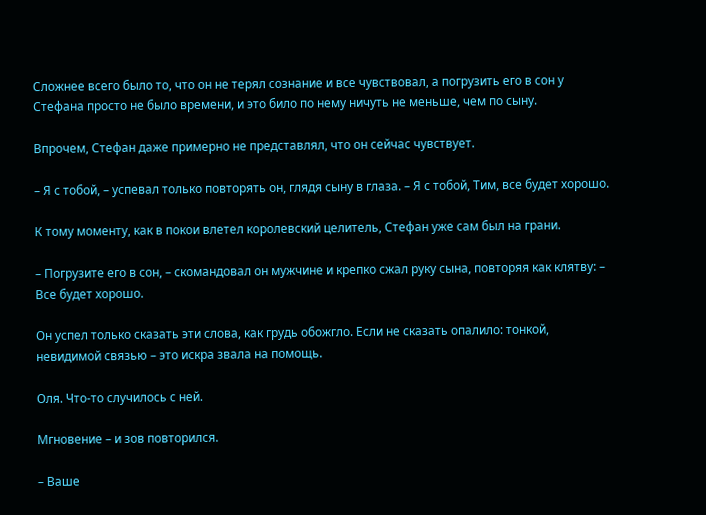Сложнее всего было то, что он не терял сознание и все чувствовал, а погрузить его в сон у Стефана просто не было времени, и это било по нему ничуть не меньше, чем по сыну.

Впрочем, Стефан даже примерно не представлял, что он сейчас чувствует.

– Я с тобой, – успевал только повторять он, глядя сыну в глаза. – Я с тобой, Тим, все будет хорошо.

К тому моменту, как в покои влетел королевский целитель, Стефан уже сам был на грани.

– Погрузите его в сон, – скомандовал он мужчине и крепко сжал руку сына, повторяя как клятву: – Все будет хорошо.

Он успел только сказать эти слова, как грудь обожгло. Если не сказать опалило: тонкой, невидимой связью – это искра звала на помощь.

Оля. Что-то случилось с ней.

Мгновение – и зов повторился.

– Ваше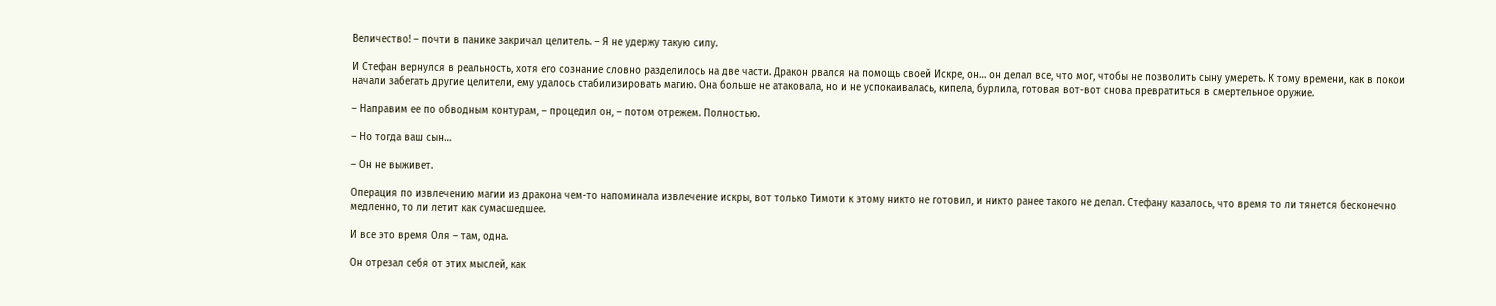Величество! – почти в панике закричал целитель. – Я не удержу такую силу.

И Стефан вернулся в реальность, хотя его сознание словно разделилось на две части. Дракон рвался на помощь своей Искре, он… он делал все, что мог, чтобы не позволить сыну умереть. К тому времени, как в покои начали забегать другие целители, ему удалось стабилизировать магию. Она больше не атаковала, но и не успокаивалась, кипела, бурлила, готовая вот-вот снова превратиться в смертельное оружие.

– Направим ее по обводным контурам, – процедил он, – потом отрежем. Полностью.

– Но тогда ваш сын…

– Он не выживет.

Операция по извлечению магии из дракона чем-то напоминала извлечение искры, вот только Тимоти к этому никто не готовил, и никто ранее такого не делал. Стефану казалось, что время то ли тянется бесконечно медленно, то ли летит как сумасшедшее.

И все это время Оля – там, одна.

Он отрезал себя от этих мыслей, как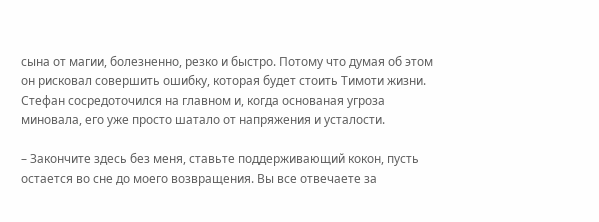сына от магии, болезненно, резко и быстро. Потому что думая об этом он рисковал совершить ошибку, которая будет стоить Тимоти жизни. Стефан сосредоточился на главном и, когда основаная угроза миновала, его уже просто шатало от напряжения и усталости.

– Закончите здесь без меня, ставьте поддерживающий кокон, пусть остается во сне до моего возвращения. Вы все отвечаете за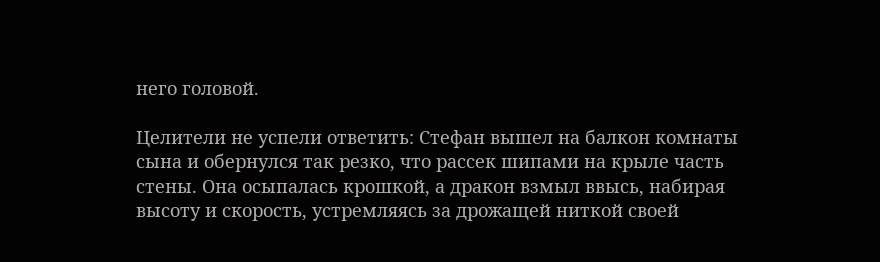него головой.

Целители не успели ответить: Стефан вышел на балкон комнаты сына и обернулся так резко, что рассек шипами на крыле часть стены. Она осыпалась крошкой, а дракон взмыл ввысь, набирая высоту и скорость, устремляясь за дрожащей ниткой своей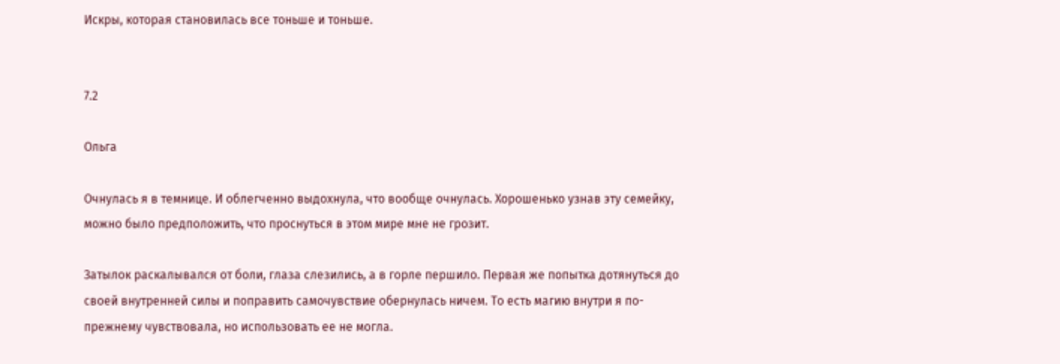Искры, которая становилась все тоньше и тоньше.


7.2

Ольга

Очнулась я в темнице. И облегченно выдохнула, что вообще очнулась. Хорошенько узнав эту семейку, можно было предположить, что проснуться в этом мире мне не грозит.

Затылок раскалывался от боли, глаза слезились, а в горле першило. Первая же попытка дотянуться до своей внутренней силы и поправить самочувствие обернулась ничем. То есть магию внутри я по-прежнему чувствовала, но использовать ее не могла.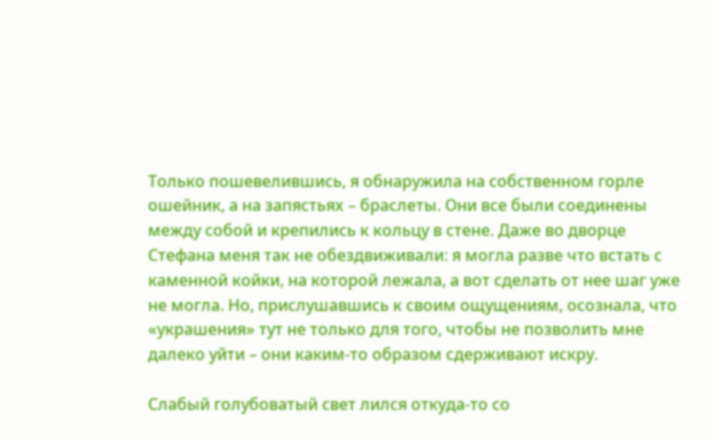Только пошевелившись, я обнаружила на собственном горле ошейник, а на запястьях – браслеты. Они все были соединены между собой и крепились к кольцу в стене. Даже во дворце Стефана меня так не обездвиживали: я могла разве что встать с каменной койки, на которой лежала, а вот сделать от нее шаг уже не могла. Но, прислушавшись к своим ощущениям, осознала, что «украшения» тут не только для того, чтобы не позволить мне далеко уйти – они каким-то образом сдерживают искру.

Слабый голубоватый свет лился откуда-то со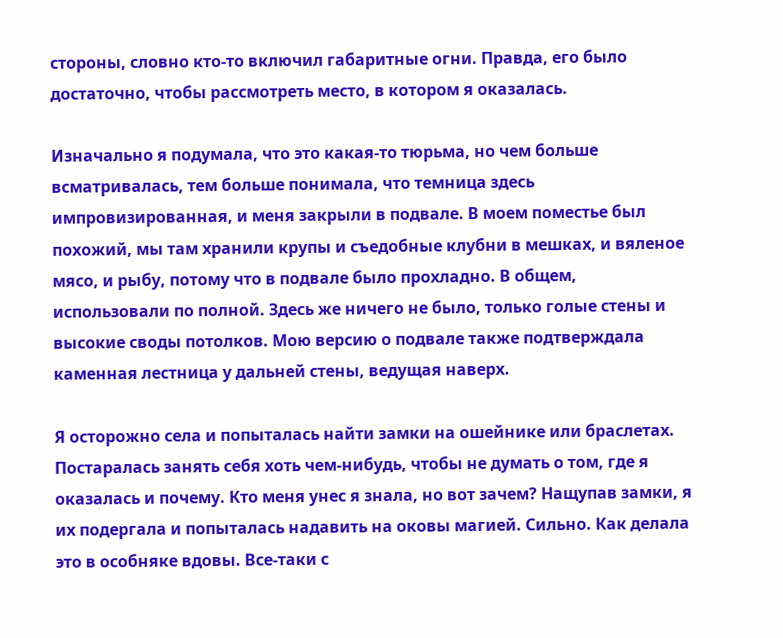стороны, словно кто-то включил габаритные огни. Правда, его было достаточно, чтобы рассмотреть место, в котором я оказалась.

Изначально я подумала, что это какая-то тюрьма, но чем больше всматривалась, тем больше понимала, что темница здесь импровизированная, и меня закрыли в подвале. В моем поместье был похожий, мы там хранили крупы и съедобные клубни в мешках, и вяленое мясо, и рыбу, потому что в подвале было прохладно. В общем, использовали по полной. Здесь же ничего не было, только голые стены и высокие своды потолков. Мою версию о подвале также подтверждала каменная лестница у дальней стены, ведущая наверх.

Я осторожно села и попыталась найти замки на ошейнике или браслетах. Постаралась занять себя хоть чем-нибудь, чтобы не думать о том, где я оказалась и почему. Кто меня унес я знала, но вот зачем? Нащупав замки, я их подергала и попыталась надавить на оковы магией. Сильно. Как делала это в особняке вдовы. Все-таки с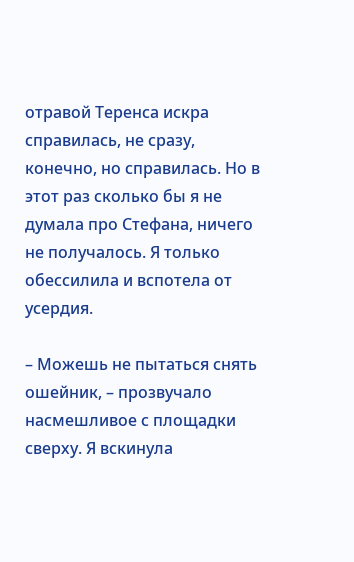отравой Теренса искра справилась, не сразу, конечно, но справилась. Но в этот раз сколько бы я не думала про Стефана, ничего не получалось. Я только обессилила и вспотела от усердия.

– Можешь не пытаться снять ошейник, – прозвучало насмешливое с площадки сверху. Я вскинула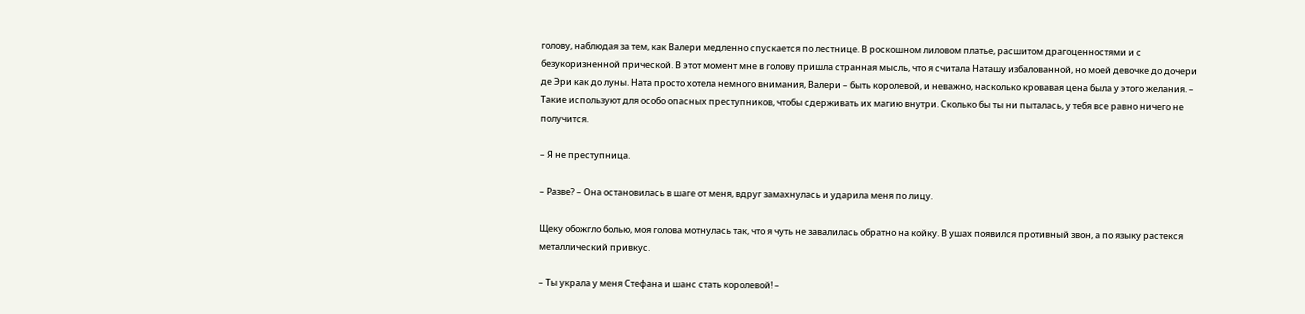голову, наблюдая за тем, как Валери медленно спускается по лестнице. В роскошном лиловом платье, расшитом драгоценностями и с безукоризненной прической. В этот момент мне в голову пришла странная мысль, что я считала Наташу избалованной, но моей девочке до дочери де Эри как до луны. Ната просто хотела немного внимания, Валери – быть королевой, и неважно, насколько кровавая цена была у этого желания. – Такие используют для особо опасных преступников, чтобы сдерживать их магию внутри. Сколько бы ты ни пыталась, у тебя все равно ничего не получится.

– Я не преступница.

– Разве? – Она остановилась в шаге от меня, вдруг замахнулась и ударила меня по лицу.

Щеку обожгло болью, моя голова мотнулась так, что я чуть не завалилась обратно на койку. В ушах появился противный звон, а по языку растекся металлический привкус.

– Ты украла у меня Стефана и шанс стать королевой! –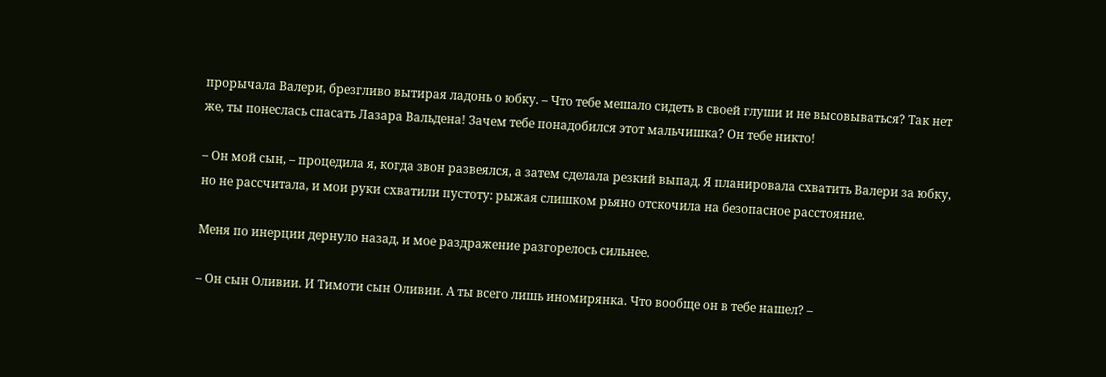прорычала Валери, брезгливо вытирая ладонь о юбку. – Что тебе мешало сидеть в своей глуши и не высовываться? Так нет же, ты понеслась спасать Лазара Вальдена! Зачем тебе понадобился этот мальчишка? Он тебе никто!

– Он мой сын, – процедила я, когда звон развеялся, а затем сделала резкий выпад. Я планировала схватить Валери за юбку, но не рассчитала, и мои руки схватили пустоту: рыжая слишком рьяно отскочила на безопасное расстояние.

Меня по инерции дернуло назад, и мое раздражение разгорелось сильнее.

– Он сын Оливии. И Тимоти сын Оливии. А ты всего лишь иномирянка. Что вообще он в тебе нашел? –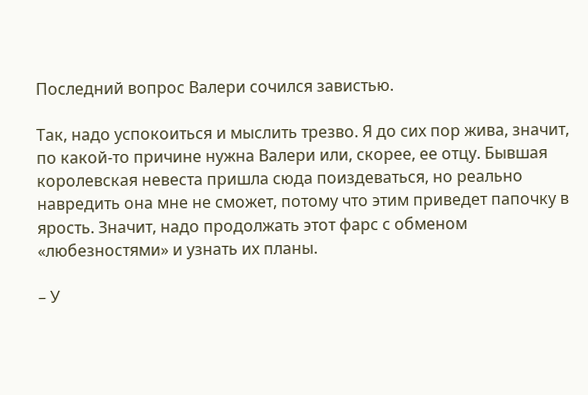Последний вопрос Валери сочился завистью.

Так, надо успокоиться и мыслить трезво. Я до сих пор жива, значит, по какой-то причине нужна Валери или, скорее, ее отцу. Бывшая королевская невеста пришла сюда поиздеваться, но реально навредить она мне не сможет, потому что этим приведет папочку в ярость. Значит, надо продолжать этот фарс с обменом «любезностями» и узнать их планы.

– У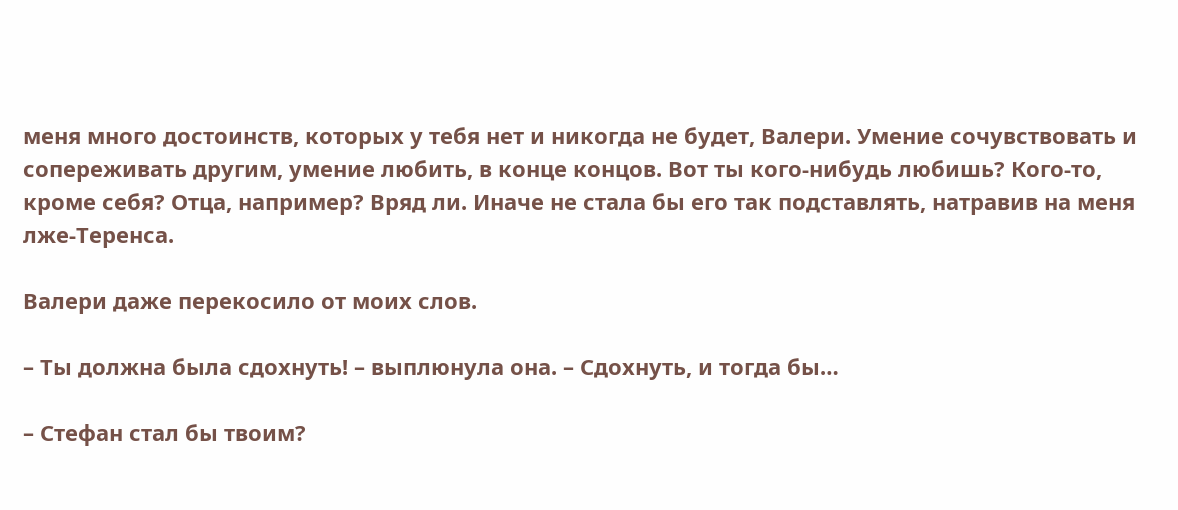меня много достоинств, которых у тебя нет и никогда не будет, Валери. Умение сочувствовать и сопереживать другим, умение любить, в конце концов. Вот ты кого-нибудь любишь? Кого-то, кроме себя? Отца, например? Вряд ли. Иначе не стала бы его так подставлять, натравив на меня лже-Теренса.

Валери даже перекосило от моих слов.

– Ты должна была сдохнуть! – выплюнула она. – Сдохнуть, и тогда бы…

– Стефан стал бы твоим?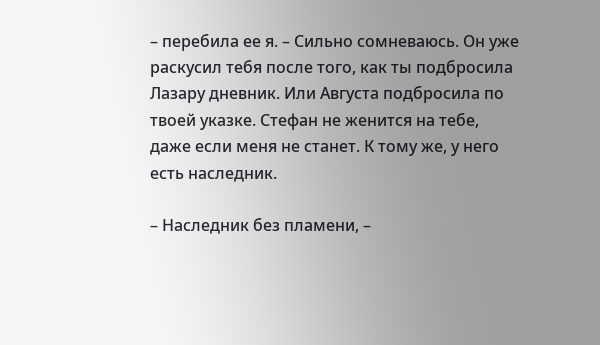– перебила ее я. – Сильно сомневаюсь. Он уже раскусил тебя после того, как ты подбросила Лазару дневник. Или Августа подбросила по твоей указке. Стефан не женится на тебе, даже если меня не станет. К тому же, у него есть наследник.

– Наследник без пламени, –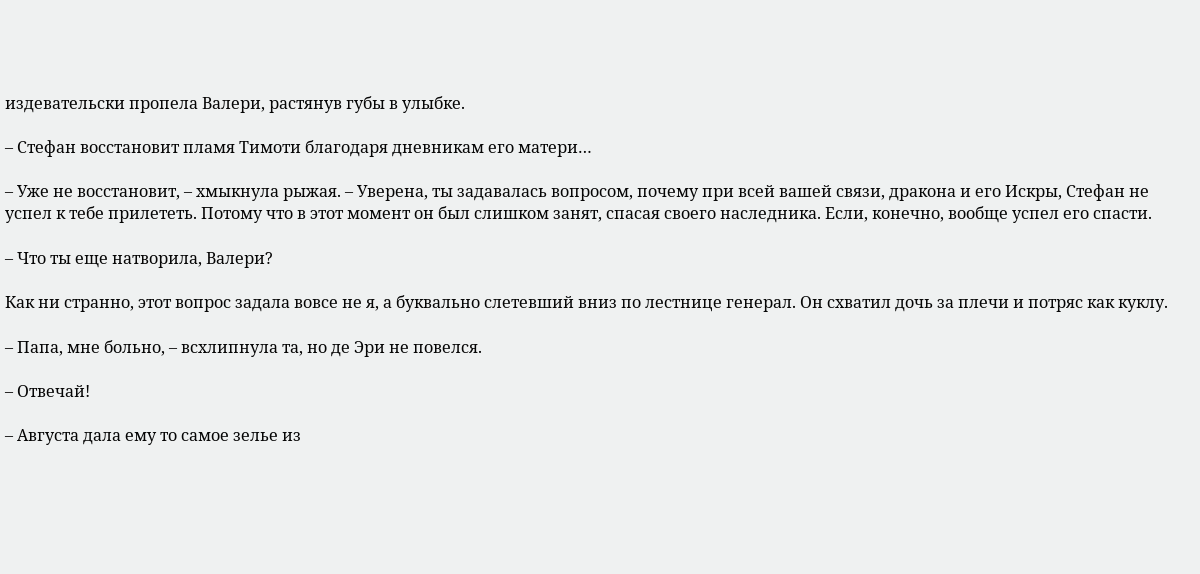издевательски пропела Валери, растянув губы в улыбке.

– Стефан восстановит пламя Тимоти благодаря дневникам его матери…

– Уже не восстановит, – хмыкнула рыжая. – Уверена, ты задавалась вопросом, почему при всей вашей связи, дракона и его Искры, Стефан не успел к тебе прилететь. Потому что в этот момент он был слишком занят, спасая своего наследника. Если, конечно, вообще успел его спасти.

– Что ты еще натворила, Валери?

Как ни странно, этот вопрос задала вовсе не я, а буквально слетевший вниз по лестнице генерал. Он схватил дочь за плечи и потряс как куклу.

– Папа, мне больно, – всхлипнула та, но де Эри не повелся.

– Отвечай!

– Августа дала ему то самое зелье из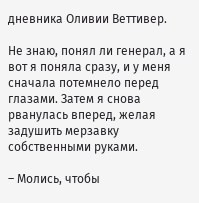дневника Оливии Веттивер.

Не знаю, понял ли генерал, а я вот я поняла сразу, и у меня сначала потемнело перед глазами. Затем я снова рванулась вперед, желая задушить мерзавку собственными руками.

– Молись, чтобы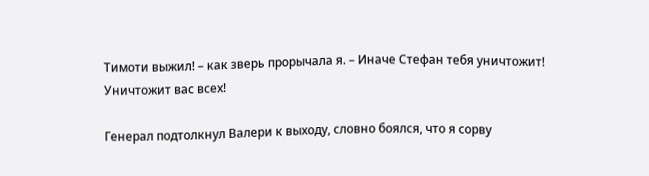Тимоти выжил! – как зверь прорычала я. – Иначе Стефан тебя уничтожит! Уничтожит вас всех!

Генерал подтолкнул Валери к выходу, словно боялся, что я сорву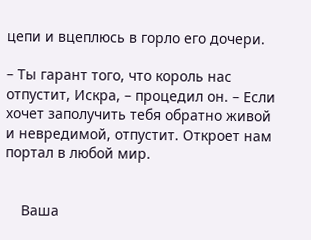цепи и вцеплюсь в горло его дочери.

– Ты гарант того, что король нас отпустит, Искра, – процедил он. – Если хочет заполучить тебя обратно живой и невредимой, отпустит. Откроет нам портал в любой мир.


    Ваша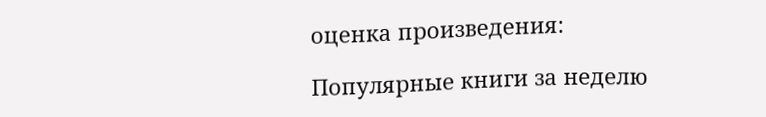оценка произведения:

Популярные книги за неделю